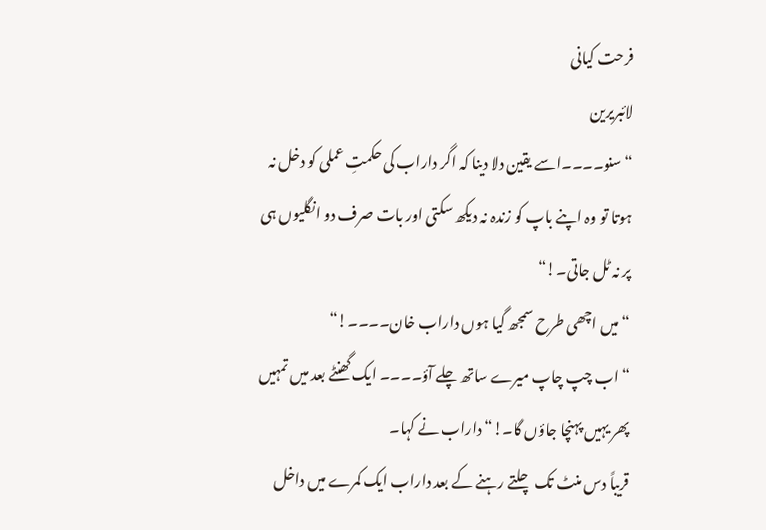فرحت کیانی
لائبریرین
“ سنو۔۔۔۔اسے یقین دلا دینا کہ اگر داراب کی حکمتِ عملی کو دخل نہ ہوتا تو وہ اپنے باپ کو زندہ نہ دیکھ سکتی اور بات صرف دو انگلیوں ہی پر نہ ٹل جاتی۔!“
“ میں اچھی طرح سمجھ گیا ہوں داراب خان۔۔۔۔!“
“ اب چپ چاپ میرے ساتھ چلے آؤ۔۔۔۔ ایک گھنٹے بعد میں تمہیں پھر یہیں پہنچا جاؤں گا۔!“ داراب نے کہا۔
قریباً دس منٹ تک چلتے رہنے کے بعد داراب ایک کمرے میں داخل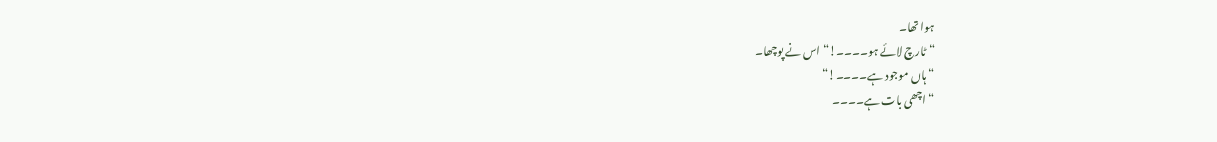ہوا تھا۔
“ٹارچ لائے ہو۔۔۔۔!“ اس نے پوچھا۔
“ہاں موجود ہے۔۔۔۔!“
“ اچھی بات ہے۔۔۔۔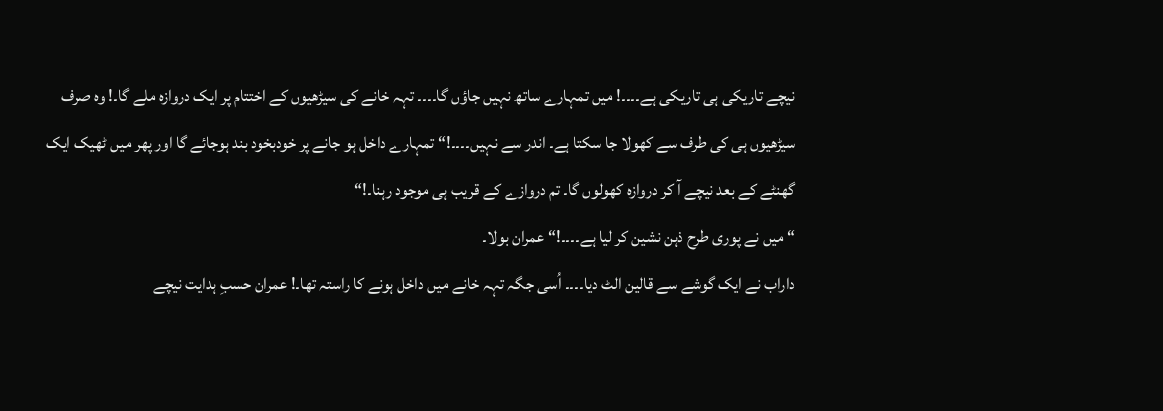نیچے تاریکی ہی تاریکی ہے۔۔۔۔! میں تمہارے ساتھ نہیں جاؤں گا۔۔۔۔ تہہ خانے کی سیڑھیوں کے اختتام پر ایک دروازہ ملے گا۔! وہ صرف سیڑھیوں ہی کی طرف سے کھولا جا سکتا ہے۔ اندر سے نہیں۔۔۔۔!“ تمہارے داخل ہو جانے پر خودبخود بند ہوجائے گا اور پھر میں ٹھیک ایک گھنٹے کے بعد نیچے آ کر دروازہ کھولوں گا۔ تم دروازے کے قریب ہی موجود رہنا۔!“
“ میں نے پوری طرح ذہن نشین کر لیا ہے۔۔۔۔!“ عمران بولا۔
داراب نے ایک گوشے سے قالین الٹ دیا۔۔۔۔ اُسی جگہ تہہ خانے میں داخل ہونے کا راستہ تھا۔! عمران حسبِ ہدایت نیچے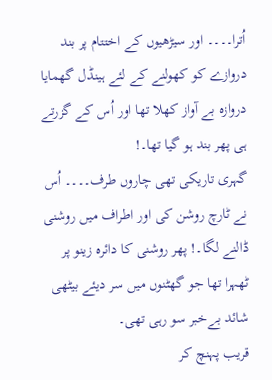اُترا۔۔۔۔ اور سیڑھیوں کے اختتام پر بند دروازے کو کھولنے کے لئے ہینڈل گھمایا دروازہ بے آواز کھلا تھا اور اُس کے گزرتے ہی پھر بند ہو گیا تھا۔!
گہری تاریکی تھی چاروں طرف۔۔۔۔ اُس نے ٹارچ روشن کی اور اطراف میں روشنی ڈالنے لگا۔! پھر روشنی کا دائرہ زینو پر ٹھہرا تھا جو گھٹنوں میں سر دیئے بیٹھی شائد بےخبر سو رہی تھی۔
قریب پہنچ کر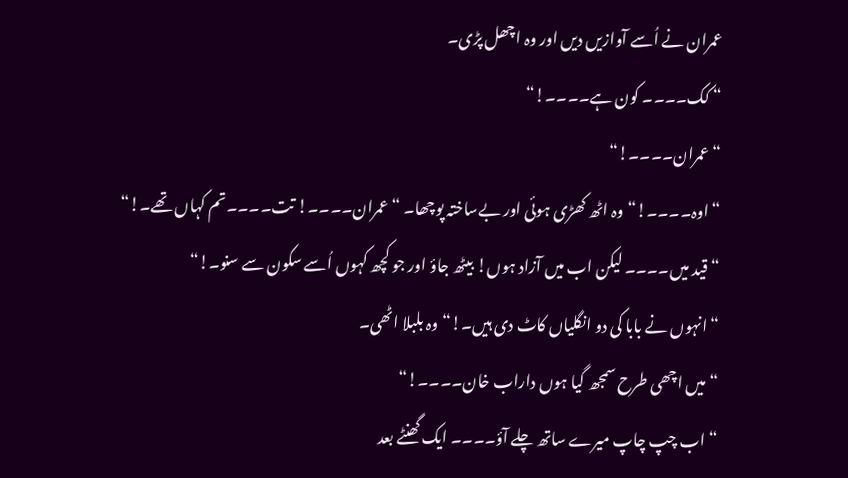عمران نے اُسے آوازیں دیں اور وہ اچھل پڑی۔
“ کک۔۔۔۔ کون ہے۔۔۔۔!“
“عمران۔۔۔۔!“
“ اوہ۔۔۔۔!“ وہ اٹھ کھڑی ہوئی اور بےساختہ پوچھا۔ “عمران۔۔۔۔! تت۔۔۔۔تم کہاں تھے۔!“
“ قید میں۔۔۔۔ لیکن اب میں آزاد ہوں! بیٹھ جاؤ اور جو کچھ کہوں اُسے سکون سے سنو۔!“
“ انہوں نے بابا کی دو انگلیاں کاٹ دی ہیں۔!“ وہ بلبلا اٹھی۔
“ میں اچھی طرح سمجھ گیا ہوں داراب خان۔۔۔۔!“
“ اب چپ چاپ میرے ساتھ چلے آؤ۔۔۔۔ ایک گھنٹے بعد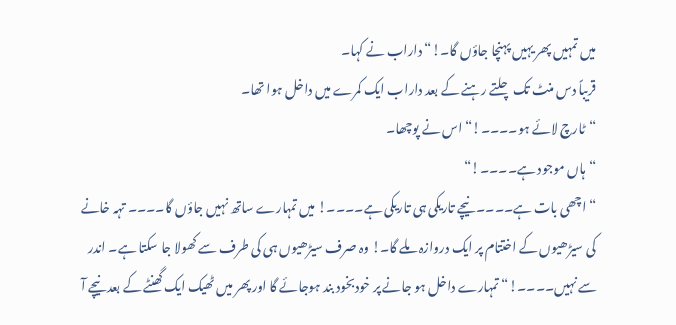میں تمہیں پھر یہیں پہنچا جاؤں گا۔!“ داراب نے کہا۔
قریباً دس منٹ تک چلتے رہنے کے بعد داراب ایک کمرے میں داخل ہوا تھا۔
“ٹارچ لائے ہو۔۔۔۔!“ اس نے پوچھا۔
“ہاں موجود ہے۔۔۔۔!“
“ اچھی بات ہے۔۔۔۔ نیچے تاریکی ہی تاریکی ہے۔۔۔۔! میں تمہارے ساتھ نہیں جاؤں گا۔۔۔۔ تہہ خانے کی سیڑھیوں کے اختتام پر ایک دروازہ ملے گا۔! وہ صرف سیڑھیوں ہی کی طرف سے کھولا جا سکتا ہے۔ اندر سے نہیں۔۔۔۔!“ تمہارے داخل ہو جانے پر خودبخود بند ہوجائے گا اور پھر میں ٹھیک ایک گھنٹے کے بعد نیچے آ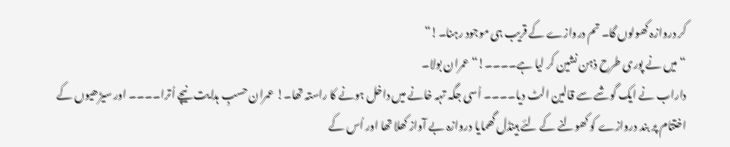کر دروازہ کھولوں گا۔ تم دروازے کے قریب ہی موجود رہنا۔!“
“ میں نے پوری طرح ذہن نشین کر لیا ہے۔۔۔۔!“ عمران بولا۔
داراب نے ایک گوشے سے قالین الٹ دیا۔۔۔۔ اُسی جگہ تہہ خانے میں داخل ہونے کا راستہ تھا۔! عمران حسبِ ہدایت نیچے اُترا۔۔۔۔ اور سیڑھیوں کے اختتام پر بند دروازے کو کھولنے کے لئے ہینڈل گھمایا دروازہ بے آواز کھلا تھا اور اُس کے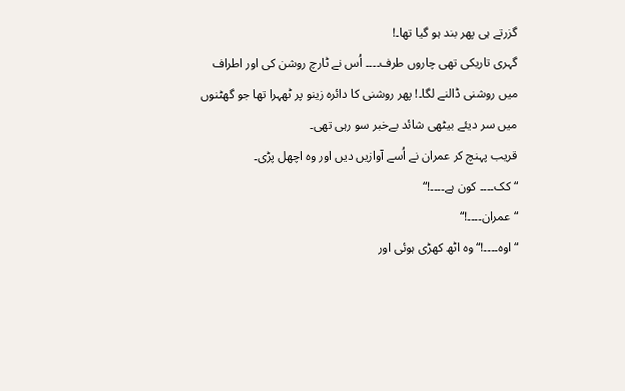گزرتے ہی پھر بند ہو گیا تھا۔!
گہری تاریکی تھی چاروں طرف۔۔۔۔ اُس نے ٹارچ روشن کی اور اطراف میں روشنی ڈالنے لگا۔! پھر روشنی کا دائرہ زینو پر ٹھہرا تھا جو گھٹنوں میں سر دیئے بیٹھی شائد بےخبر سو رہی تھی۔
قریب پہنچ کر عمران نے اُسے آوازیں دیں اور وہ اچھل پڑی۔
“ کک۔۔۔۔ کون ہے۔۔۔۔!“
“عمران۔۔۔۔!“
“ اوہ۔۔۔۔!“ وہ اٹھ کھڑی ہوئی اور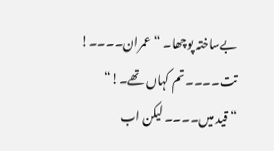بےساختہ پوچھا۔ “عمران۔۔۔۔! تت۔۔۔۔تم کہاں تھے۔!“
“ قید میں۔۔۔۔ لیکن اب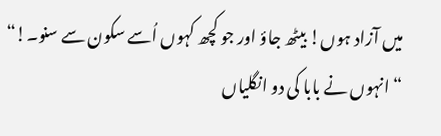میں آزاد ہوں! بیٹھ جاؤ اور جو کچھ کہوں اُسے سکون سے سنو۔!“
“ انہوں نے بابا کی دو انگلیاں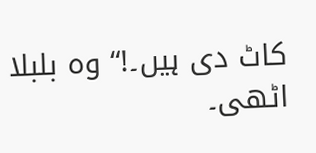کاٹ دی ہیں۔!“ وہ بلبلا اٹھی۔